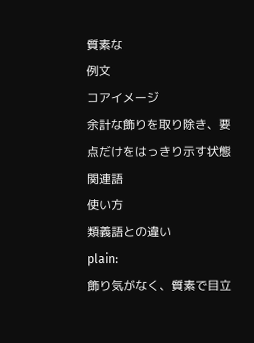質素な
例文
コアイメージ
余計な飾りを取り除き、要点だけをはっきり示す状態
関連語
使い方
類義語との違い
plain:
飾り気がなく、質素で目立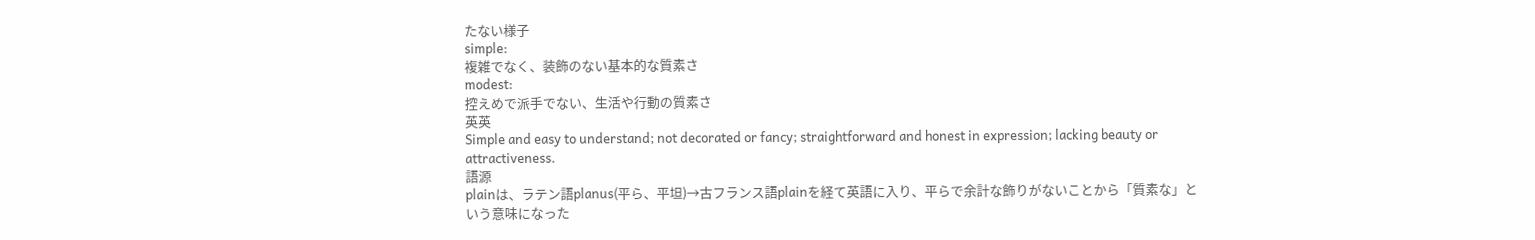たない様子
simple:
複雑でなく、装飾のない基本的な質素さ
modest:
控えめで派手でない、生活や行動の質素さ
英英
Simple and easy to understand; not decorated or fancy; straightforward and honest in expression; lacking beauty or attractiveness.
語源
plainは、ラテン語planus(平ら、平坦)→古フランス語plainを経て英語に入り、平らで余計な飾りがないことから「質素な」という意味になった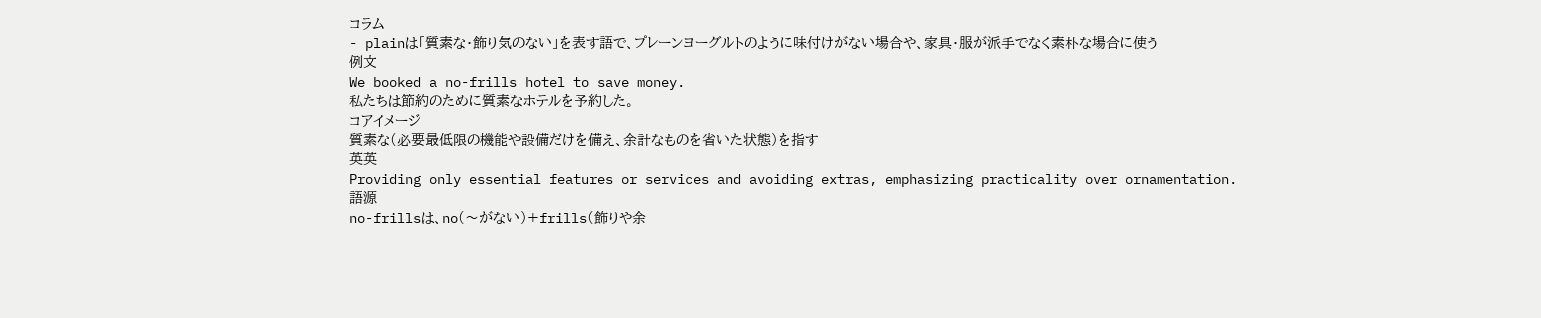コラム
- plainは「質素な・飾り気のない」を表す語で、プレーンヨーグルトのように味付けがない場合や、家具・服が派手でなく素朴な場合に使う
例文
We booked a no-frills hotel to save money.
私たちは節約のために質素なホテルを予約した。
コアイメージ
質素な(必要最低限の機能や設備だけを備え、余計なものを省いた状態)を指す
英英
Providing only essential features or services and avoiding extras, emphasizing practicality over ornamentation.
語源
no-frillsは、no(〜がない)+frills(飾りや余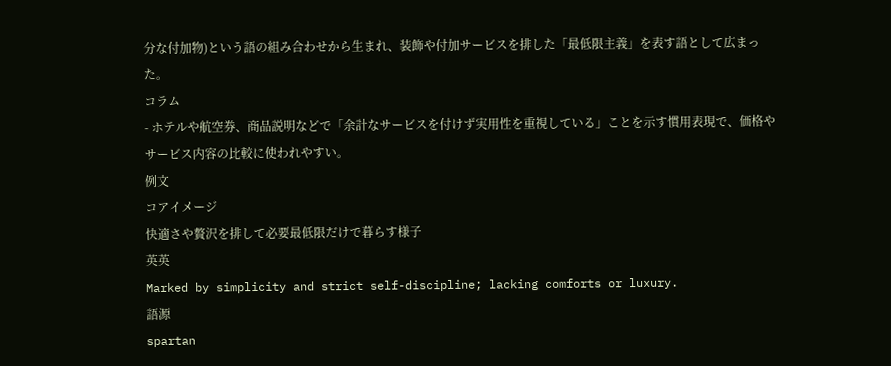分な付加物)という語の組み合わせから生まれ、装飾や付加サービスを排した「最低限主義」を表す語として広まった。
コラム
- ホテルや航空券、商品説明などで「余計なサービスを付けず実用性を重視している」ことを示す慣用表現で、価格やサービス内容の比較に使われやすい。
例文
コアイメージ
快適さや贅沢を排して必要最低限だけで暮らす様子
英英
Marked by simplicity and strict self-discipline; lacking comforts or luxury.
語源
spartan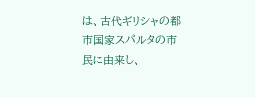は、古代ギリシャの都市国家スパルタの市民に由来し、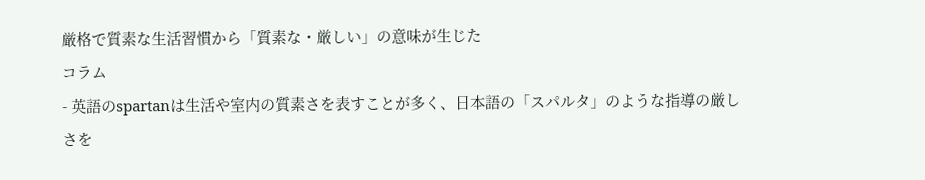厳格で質素な生活習慣から「質素な・厳しい」の意味が生じた
コラム
- 英語のspartanは生活や室内の質素さを表すことが多く、日本語の「スパルタ」のような指導の厳しさを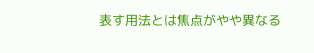表す用法とは焦点がやや異なる